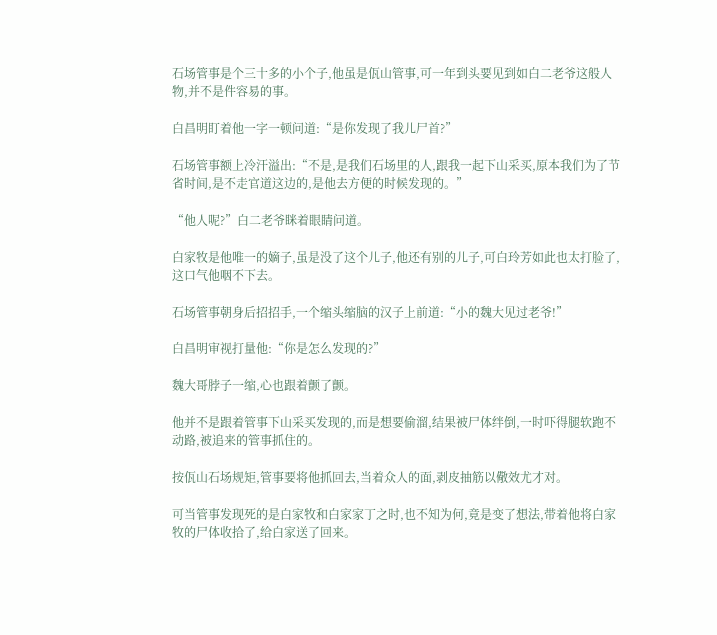石场管事是个三十多的小个子,他虽是佤山管事,可一年到头要见到如白二老爷这般人物,并不是件容易的事。

白昌明盯着他一字一顿问道:“是你发现了我儿尸首?”

石场管事额上冷汗溢出:“不是,是我们石场里的人,跟我一起下山采买,原本我们为了节省时间,是不走官道这边的,是他去方便的时候发现的。”

“他人呢?”白二老爷眯着眼睛问道。

白家牧是他唯一的嫡子,虽是没了这个儿子,他还有别的儿子,可白玲芳如此也太打脸了,这口气他咽不下去。

石场管事朝身后招招手,一个缩头缩脑的汉子上前道:“小的魏大见过老爷!”

白昌明审视打量他:“你是怎么发现的?”

魏大哥脖子一缩,心也跟着颤了颤。

他并不是跟着管事下山采买发现的,而是想要偷溜,结果被尸体绊倒,一时吓得腿软跑不动路,被追来的管事抓住的。

按佤山石场规矩,管事要将他抓回去,当着众人的面,剥皮抽筋以儆效尤才对。

可当管事发现死的是白家牧和白家家丁之时,也不知为何,竟是变了想法,带着他将白家牧的尸体收拾了,给白家送了回来。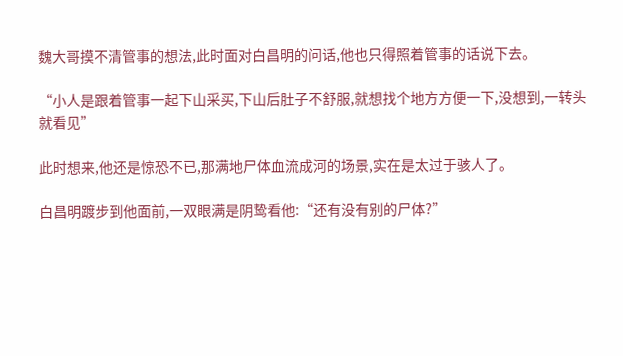魏大哥摸不清管事的想法,此时面对白昌明的问话,他也只得照着管事的话说下去。

“小人是跟着管事一起下山采买,下山后肚子不舒服,就想找个地方方便一下,没想到,一转头就看见”

此时想来,他还是惊恐不已,那满地尸体血流成河的场景,实在是太过于骇人了。

白昌明踱步到他面前,一双眼满是阴鸷看他:“还有没有别的尸体?”